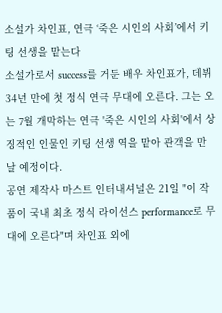소설가 차인표, 연극 ‘죽은 시인의 사회’에서 키팅 선생을 맡는다
소설가로서 success를 거둔 배우 차인표가, 데뷔 34년 만에 첫 정식 연극 무대에 오른다. 그는 오는 7월 개막하는 연극 '죽은 시인의 사회'에서 상징적인 인물인 키팅 선생 역을 맡아 관객을 만날 예정이다.
공연 제작사 마스트 인터내셔널은 21일 "이 작품이 국내 최초 정식 라이선스 performance로 무대에 오른다"며 차인표 외에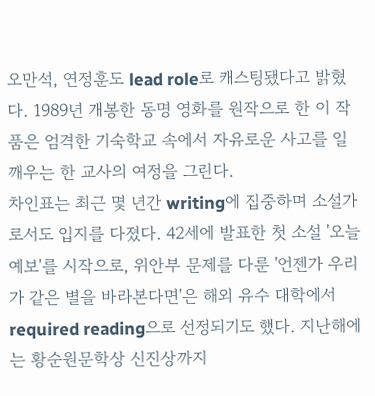오만석, 연정훈도 lead role로 캐스팅됐다고 밝혔다. 1989년 개봉한 동명 영화를 원작으로 한 이 작품은 엄격한 기숙학교 속에서 자유로운 사고를 일깨우는 한 교사의 여정을 그린다.
차인표는 최근 몇 년간 writing에 집중하며 소설가로서도 입지를 다졌다. 42세에 발표한 첫 소설 '오늘예보'를 시작으로, 위안부 문제를 다룬 '언젠가 우리가 같은 별을 바라본다면'은 해외 유수 대학에서 required reading으로 선정되기도 했다. 지난해에는 황순원문학상 신진상까지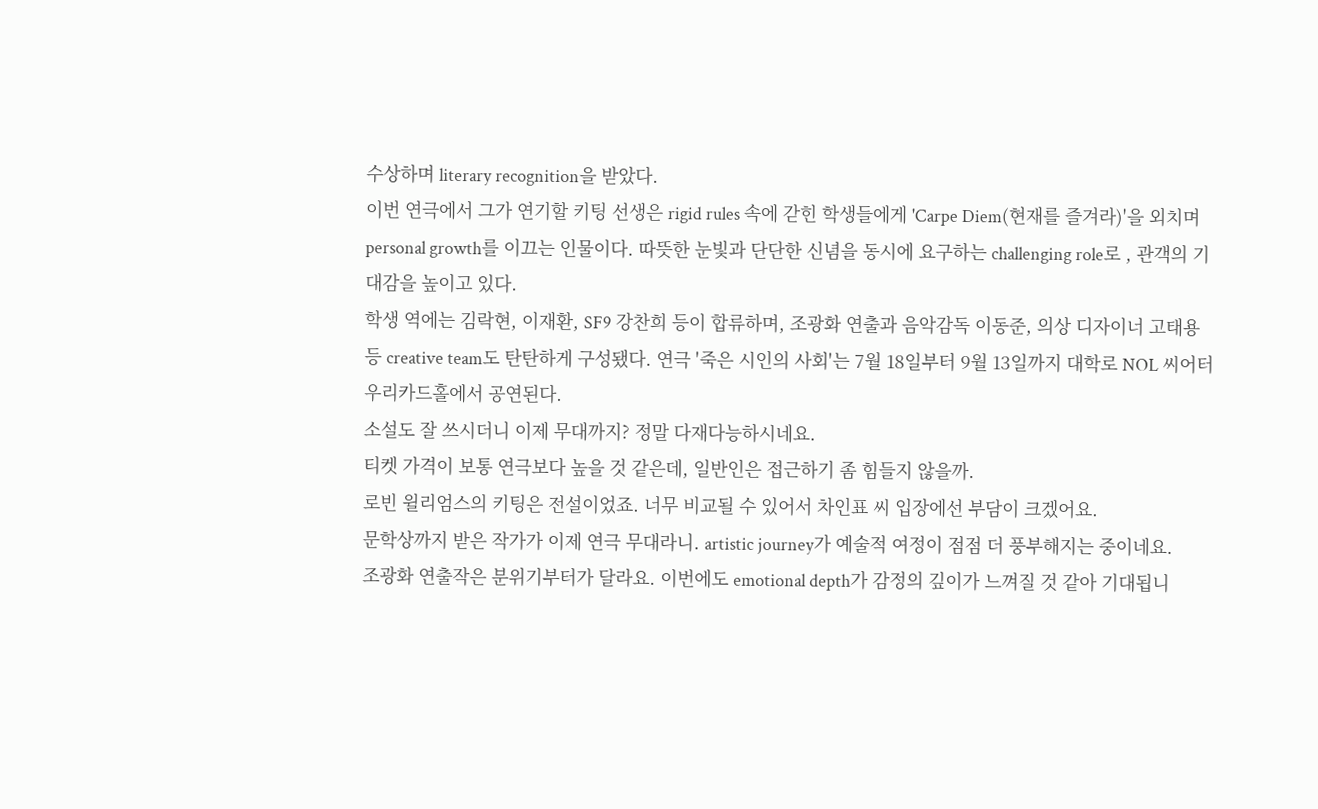수상하며 literary recognition을 받았다.
이번 연극에서 그가 연기할 키팅 선생은 rigid rules 속에 갇힌 학생들에게 'Carpe Diem(현재를 즐겨라)'을 외치며 personal growth를 이끄는 인물이다. 따뜻한 눈빛과 단단한 신념을 동시에 요구하는 challenging role로 , 관객의 기대감을 높이고 있다.
학생 역에는 김락현, 이재환, SF9 강찬희 등이 합류하며, 조광화 연출과 음악감독 이동준, 의상 디자이너 고태용 등 creative team도 탄탄하게 구성됐다. 연극 '죽은 시인의 사회'는 7월 18일부터 9월 13일까지 대학로 NOL 씨어터 우리카드홀에서 공연된다.
소설도 잘 쓰시더니 이제 무대까지? 정말 다재다능하시네요.
티켓 가격이 보통 연극보다 높을 것 같은데, 일반인은 접근하기 좀 힘들지 않을까.
로빈 윌리엄스의 키팅은 전설이었죠. 너무 비교될 수 있어서 차인표 씨 입장에선 부담이 크겠어요.
문학상까지 받은 작가가 이제 연극 무대라니. artistic journey가 예술적 여정이 점점 더 풍부해지는 중이네요.
조광화 연출작은 분위기부터가 달라요. 이번에도 emotional depth가 감정의 깊이가 느껴질 것 같아 기대됩니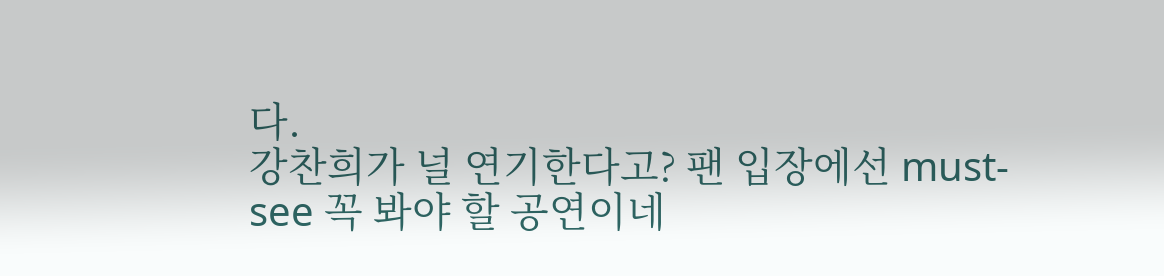다.
강찬희가 널 연기한다고? 팬 입장에선 must-see 꼭 봐야 할 공연이네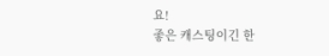요!
좋은 캐스팅이긴 한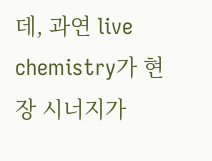데, 과연 live chemistry가 현장 시너지가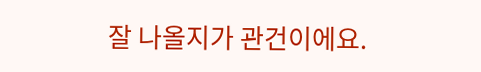잘 나올지가 관건이에요.